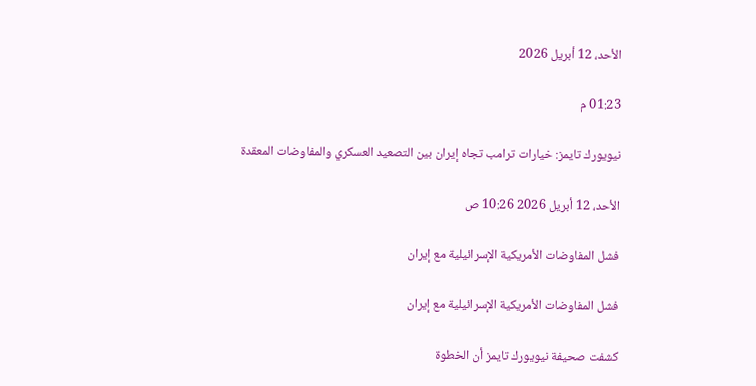الأحد، 12 أبريل 2026

01:23 م

نيويورك تايمز: خيارات ترامب تجاه إيران بين التصعيد العسكري والمفاوضات المعقدة

الأحد، 12 أبريل 2026 10:26 ص

فشل المفاوضات الأمريكية الإسرائيلية مع إيران

فشل المفاوضات الأمريكية الإسرائيلية مع إيران

كشفت صحيفة نيويورك تايمز أن الخطوة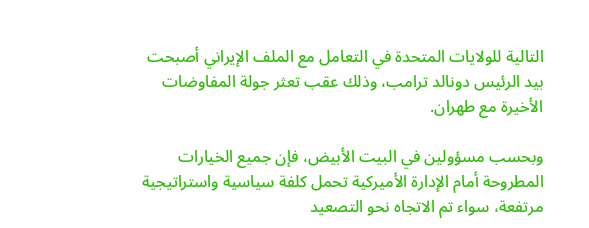التالية للولايات المتحدة في التعامل مع الملف الإيراني أصبحت بيد الرئيس دونالد ترامب، وذلك عقب تعثر جولة المفاوضات الأخيرة مع طهران.

وبحسب مسؤولين في البيت الأبيض، فإن جميع الخيارات المطروحة أمام الإدارة الأميركية تحمل كلفة سياسية واستراتيجية مرتفعة، سواء تم الاتجاه نحو التصعيد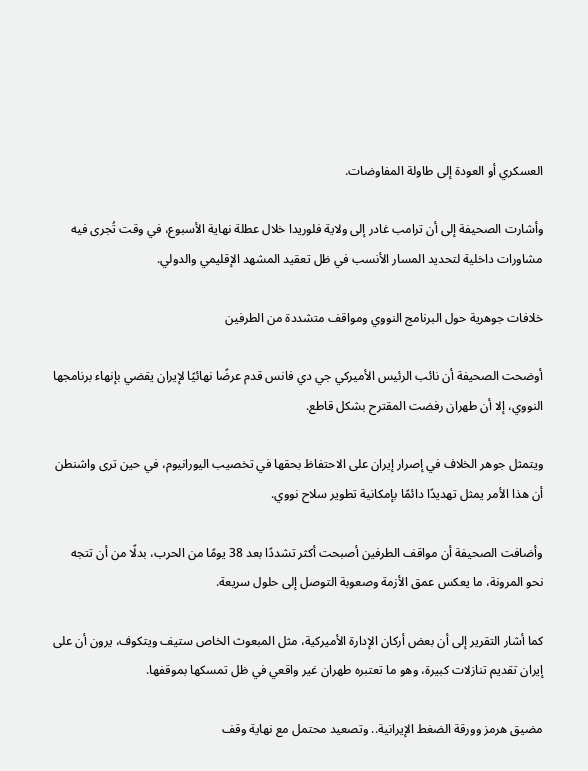العسكري أو العودة إلى طاولة المفاوضات.

وأشارت الصحيفة إلى أن ترامب غادر إلى ولاية فلوريدا خلال عطلة نهاية الأسبوع، في وقت تُجرى فيه مشاورات داخلية لتحديد المسار الأنسب في ظل تعقيد المشهد الإقليمي والدولي.

خلافات جوهرية حول البرنامج النووي ومواقف متشددة من الطرفين

أوضحت الصحيفة أن نائب الرئيس الأميركي جي دي فانس قدم عرضًا نهائيًا لإيران يقضي بإنهاء برنامجها النووي، إلا أن طهران رفضت المقترح بشكل قاطع.

ويتمثل جوهر الخلاف في إصرار إيران على الاحتفاظ بحقها في تخصيب اليورانيوم، في حين ترى واشنطن أن هذا الأمر يمثل تهديدًا دائمًا بإمكانية تطوير سلاح نووي.

وأضافت الصحيفة أن مواقف الطرفين أصبحت أكثر تشددًا بعد 38 يومًا من الحرب، بدلًا من أن تتجه نحو المرونة، ما يعكس عمق الأزمة وصعوبة التوصل إلى حلول سريعة.

كما أشار التقرير إلى أن بعض أركان الإدارة الأميركية، مثل المبعوث الخاص ستيف ويتكوف، يرون أن على إيران تقديم تنازلات كبيرة، وهو ما تعتبره طهران غير واقعي في ظل تمسكها بموقفها.

مضيق هرمز وورقة الضغط الإيرانية.. وتصعيد محتمل مع نهاية وقف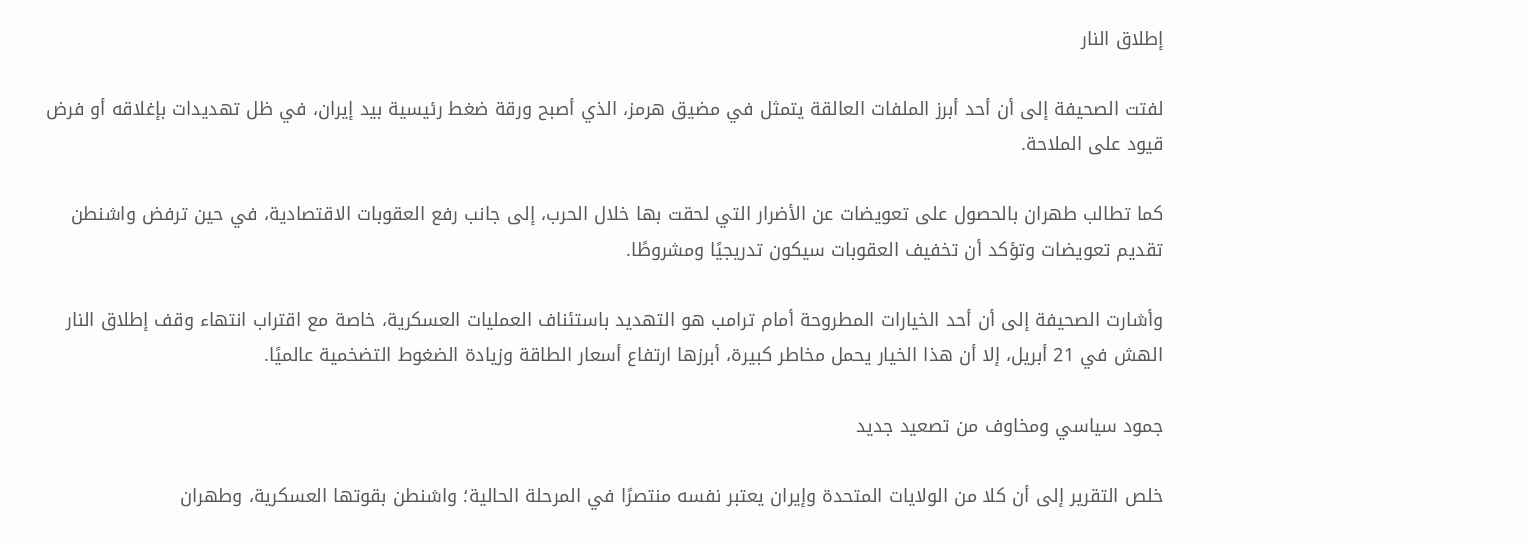إطلاق النار

لفتت الصحيفة إلى أن أحد أبرز الملفات العالقة يتمثل في مضيق هرمز، الذي أصبح ورقة ضغط رئيسية بيد إيران، في ظل تهديدات بإغلاقه أو فرض قيود على الملاحة.

كما تطالب طهران بالحصول على تعويضات عن الأضرار التي لحقت بها خلال الحرب، إلى جانب رفع العقوبات الاقتصادية، في حين ترفض واشنطن تقديم تعويضات وتؤكد أن تخفيف العقوبات سيكون تدريجيًا ومشروطًا.

وأشارت الصحيفة إلى أن أحد الخيارات المطروحة أمام ترامب هو التهديد باستئناف العمليات العسكرية، خاصة مع اقتراب انتهاء وقف إطلاق النار الهش في 21 أبريل، إلا أن هذا الخيار يحمل مخاطر كبيرة، أبرزها ارتفاع أسعار الطاقة وزيادة الضغوط التضخمية عالميًا.

جمود سياسي ومخاوف من تصعيد جديد

خلص التقرير إلى أن كلا من الولايات المتحدة وإيران يعتبر نفسه منتصرًا في المرحلة الحالية؛ واشنطن بقوتها العسكرية، وطهران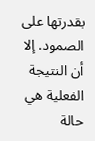بقدرتها على الصمود. إلا أن النتيجة الفعلية هي حالة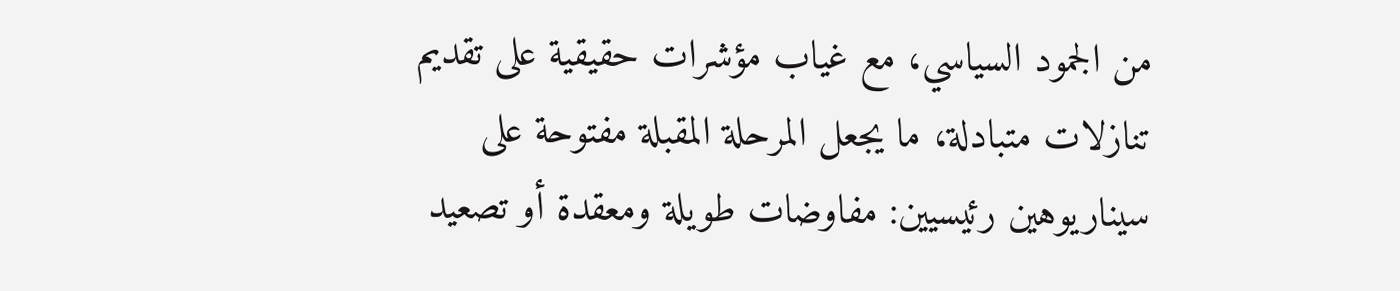من الجمود السياسي، مع غياب مؤشرات حقيقية على تقديم تنازلات متبادلة، ما يجعل المرحلة المقبلة مفتوحة على سيناريوهين رئيسيين: مفاوضات طويلة ومعقدة أو تصعيد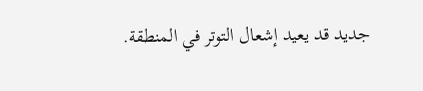جديد قد يعيد إشعال التوتر في المنطقة.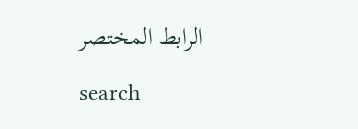الرابط المختصر

search